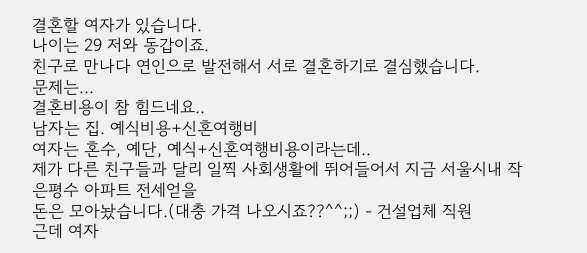결혼할 여자가 있습니다.
나이는 29 저와 동갑이죠.
친구로 만나다 연인으로 발전해서 서로 결혼하기로 결심했습니다.
문제는...
결혼비용이 참 힘드네요..
남자는 집. 예식비용+신혼여행비
여자는 혼수, 예단, 예식+신혼여행비용이라는데..
제가 다른 친구들과 달리 일찍 사회생활에 뛰어들어서 지금 서울시내 작은평수 아파트 전세얻을
돈은 모아놨습니다.(대충 가격 나오시죠??^^;;) - 건설업체 직원
근데 여자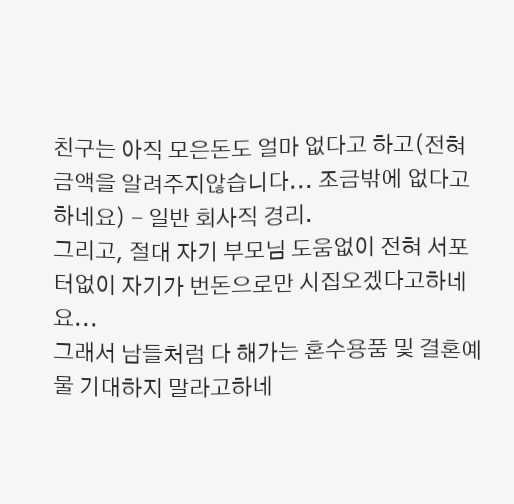친구는 아직 모은돈도 얼마 없다고 하고(전혀 금액을 알려주지않습니다... 조금밖에 없다고하네요) - 일반 회사직 경리.
그리고, 절대 자기 부모님 도움없이 전혀 서포터없이 자기가 번돈으로만 시집오겠다고하네요...
그래서 남들처럼 다 해가는 혼수용품 및 결혼예물 기대하지 말라고하네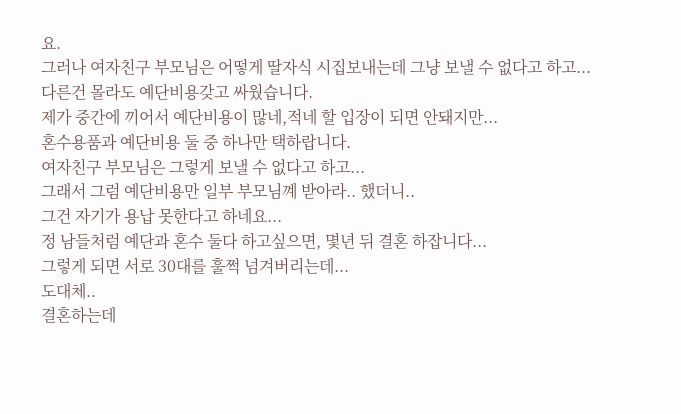요.
그러나 여자친구 부모님은 어떻게 딸자식 시집보내는데 그냥 보낼 수 없다고 하고...
다른건 몰라도 예단비용갖고 싸웠습니다.
제가 중간에 끼어서 예단비용이 많네,적네 할 입장이 되면 안돼지만...
혼수용품과 예단비용 둘 중 하나만 택하랍니다.
여자친구 부모님은 그렇게 보낼 수 없다고 하고...
그래서 그럼 예단비용만 일부 부모님꼐 받아라.. 했더니..
그건 자기가 용납 못한다고 하네요...
정 남들처럼 예단과 혼수 둘다 하고싶으면, 몇년 뒤 결혼 하잡니다...
그렇게 되면 서로 30대를 훌쩍 넘겨버리는데...
도대체..
결혼하는데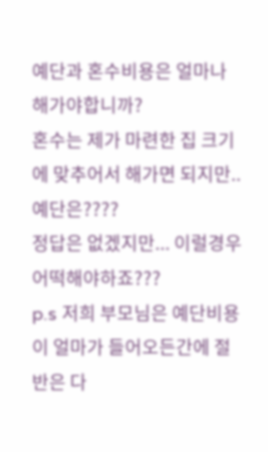예단과 혼수비용은 얼마나 해가야합니까?
혼수는 제가 마련한 집 크기에 맞추어서 해가면 되지만..
예단은????
정답은 없겠지만... 이럴경우 어떡해야하죠???
p.s 저희 부모님은 예단비용이 얼마가 들어오든간에 절반은 다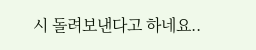시 돌려보낸다고 하네요..